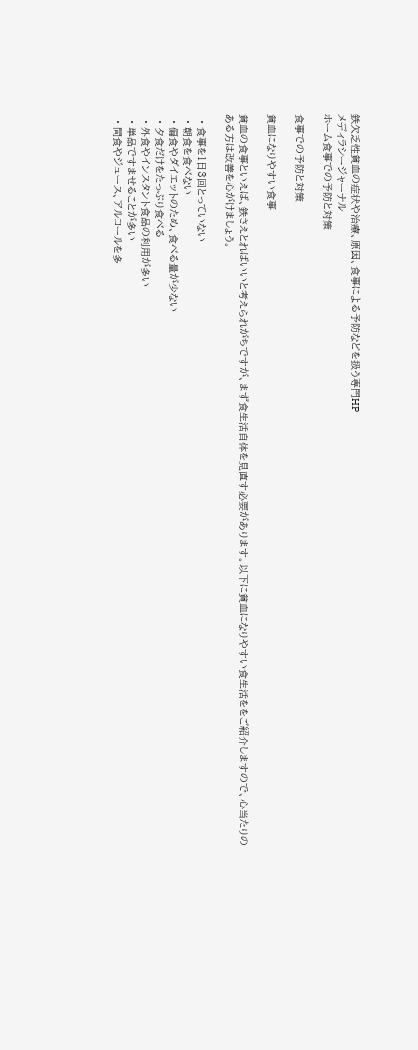鉄欠乏性貧血の症状や治療、原因、食事による予防などを扱う専門HP
メディラシージャーナル
ホーム食事での予防と対策

食事での予防と対策

貧血になりやすい食事

貧血の食事といえば、鉄さえとればいいと考えられがちですが、まず食生活自体を見直す必要があります。以下に貧血になりやすい食生活ををご紹介しますので、心当たりのある方は改善を心がけましょう。

  • 食事を1日3回とっていない
  • 朝食を食べない
  • 偏食やダイエットのため、食べる量が少ない
  • 夕食だけをたっぷり食べる
  • 外食やインスタント食品の利用が多い
  • 単品ですませることが多い
  • 間食やジュース、アルコールを多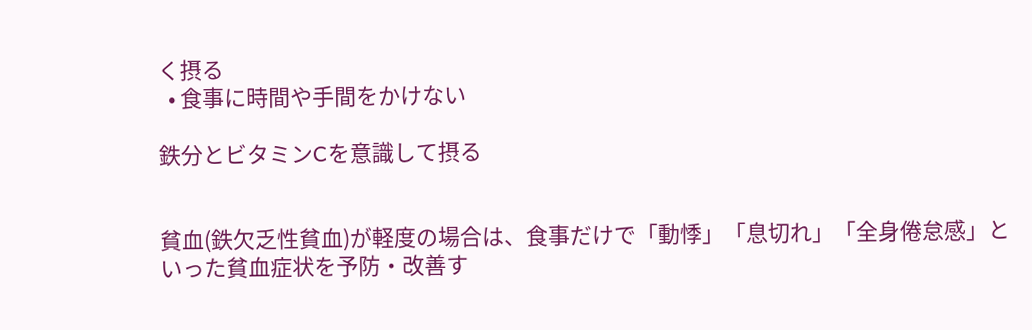く摂る
  • 食事に時間や手間をかけない

鉄分とビタミンCを意識して摂る


貧血(鉄欠乏性貧血)が軽度の場合は、食事だけで「動悸」「息切れ」「全身倦怠感」といった貧血症状を予防・改善す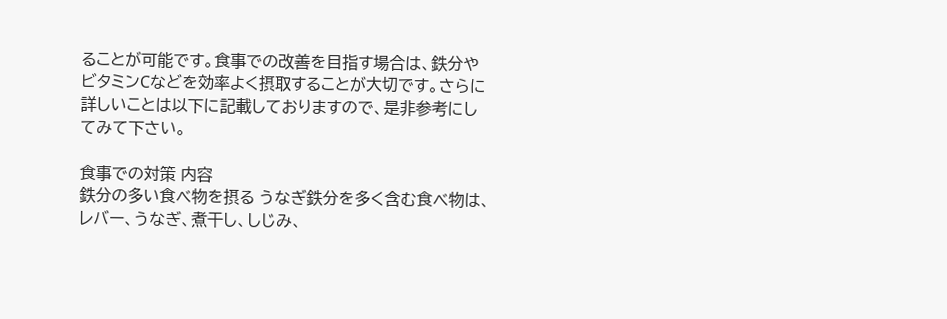ることが可能です。食事での改善を目指す場合は、鉄分やビタミンCなどを効率よく摂取することが大切です。さらに詳しいことは以下に記載しておりますので、是非参考にしてみて下さい。

食事での対策 内容
鉄分の多い食べ物を摂る うなぎ鉄分を多く含む食べ物は、レバー、うなぎ、煮干し、しじみ、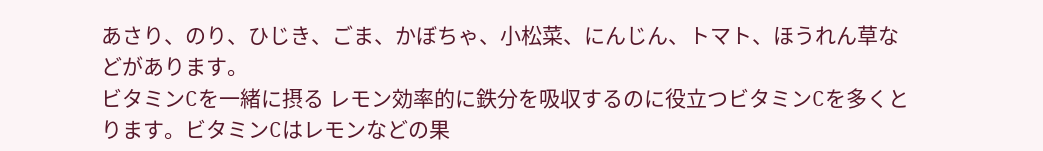あさり、のり、ひじき、ごま、かぼちゃ、小松菜、にんじん、トマト、ほうれん草などがあります。
ビタミンCを一緒に摂る レモン効率的に鉄分を吸収するのに役立つビタミンCを多くとります。ビタミンCはレモンなどの果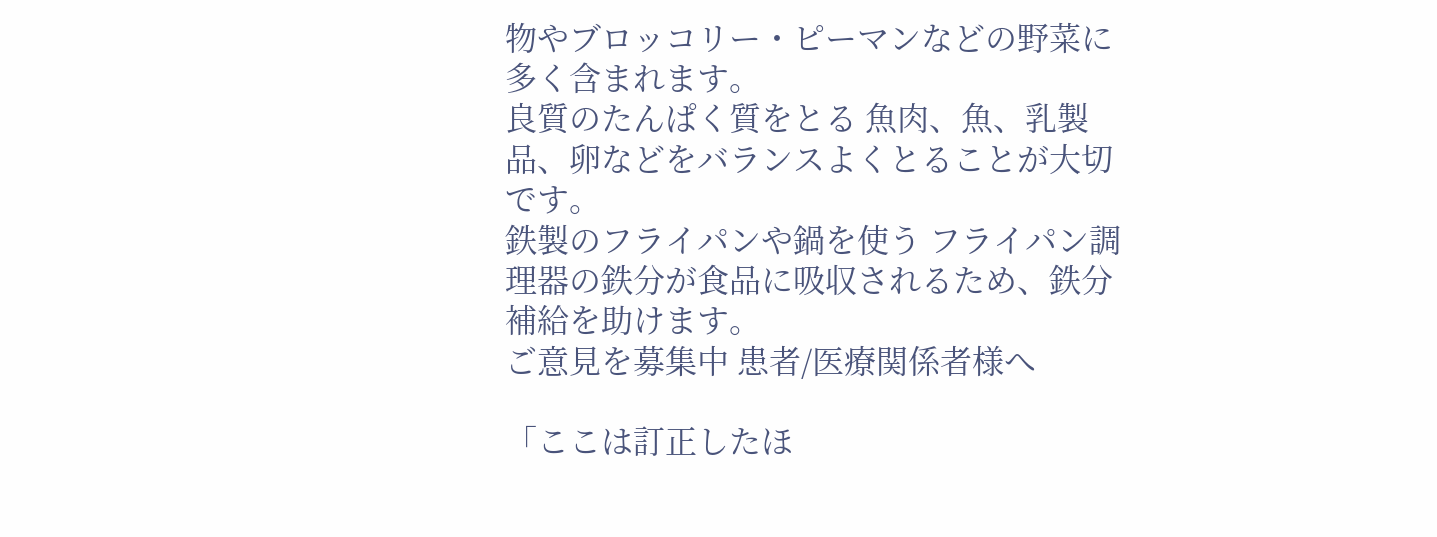物やブロッコリー・ピーマンなどの野菜に多く含まれます。
良質のたんぱく質をとる 魚肉、魚、乳製品、卵などをバランスよくとることが大切です。
鉄製のフライパンや鍋を使う フライパン調理器の鉄分が食品に吸収されるため、鉄分補給を助けます。
ご意見を募集中 患者/医療関係者様へ

「ここは訂正したほ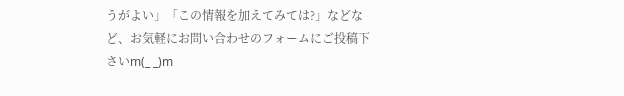うがよい」「この情報を加えてみては?」などなど、お気軽にお問い合わせのフォームにご投稿下さいm(_ _)m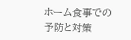ホーム食事での予防と対策